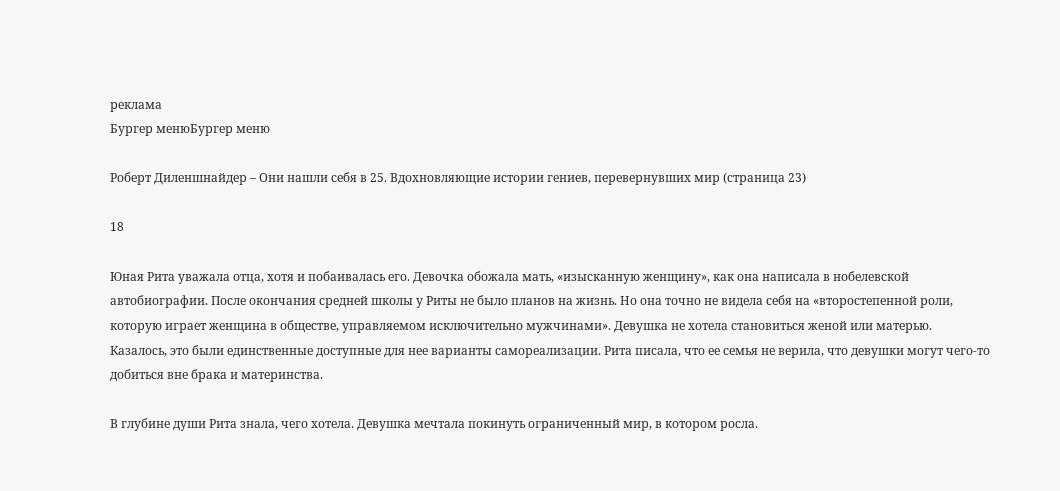реклама
Бургер менюБургер меню

Роберт Диленшнайдер – Они нашли себя в 25. Вдохновляющие истории гениев, перевернувших мир (страница 23)

18

Юная Рита уважала отца, хотя и побаивалась его. Девочка обожала мать, «изысканную женщину», как она написала в нобелевской автобиографии. После окончания средней школы у Риты не было планов на жизнь. Но она точно не видела себя на «второстепенной роли, которую играет женщина в обществе, управляемом исключительно мужчинами». Девушка не хотела становиться женой или матерью. Казалось, это были единственные доступные для нее варианты самореализации. Рита писала, что ее семья не верила, что девушки могут чего-то добиться вне брака и материнства.

В глубине души Рита знала, чего хотела. Девушка мечтала покинуть ограниченный мир, в котором росла.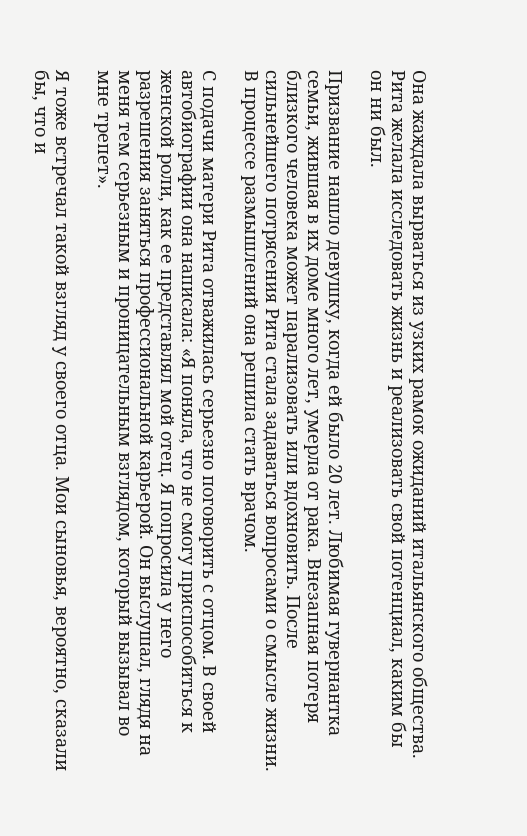Она жаждала вырваться из узких рамок ожиданий итальянского общества. Рита желала исследовать жизнь и реализовать свой потенциал, каким бы он ни был.

Призвание нашло девушку, когда ей было 20 лет. Любимая гувернантка семьи, жившая в их доме много лет, умерла от рака. Внезапная потеря близкого человека может парализовать или вдохновить. После сильнейшего потрясения Рита стала задаваться вопросами о смысле жизни. В процессе размышлений она решила стать врачом.

С подачи матери Рита отважилась серьезно поговорить с отцом. В своей автобиографии она написала: «Я поняла, что не смогу приспособиться к женской роли, как ее представлял мой отец. Я попросила у него разрешения заняться профессиональной карьерой. Он выслушал, глядя на меня тем серьезным и проницательным взглядом, который вызывал во мне трепет».

Я тоже встречал такой взгляд у своего отца. Мои сыновья, вероятно, сказали бы, что и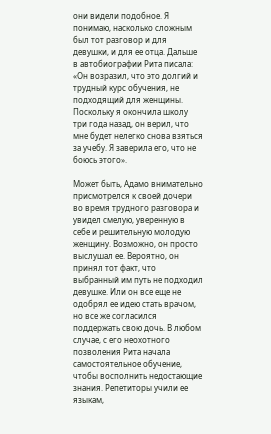они видели подобное. Я понимаю, насколько сложным был тот разговор и для девушки, и для ее отца. Дальше в автобиографии Рита писала: «Он возразил, что это долгий и трудный курс обучения, не подходящий для женщины. Поскольку я окончила школу три года назад, он верил, что мне будет нелегко снова взяться за учебу. Я заверила его, что не боюсь этого».

Может быть, Адамо внимательно присмотрелся к своей дочери во время трудного разговора и увидел смелую, уверенную в себе и решительную молодую женщину. Возможно, он просто выслушал ее. Вероятно, он принял тот факт, что выбранный им путь не подходил девушке. Или он все еще не одобрял ее идею стать врачом, но все же согласился поддержать свою дочь. В любом случае, с его неохотного позволения Рита начала самостоятельное обучение, чтобы восполнить недостающие знания. Репетиторы учили ее языкам,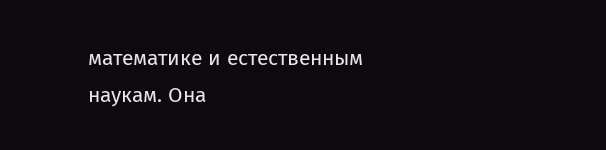математике и естественным наукам. Она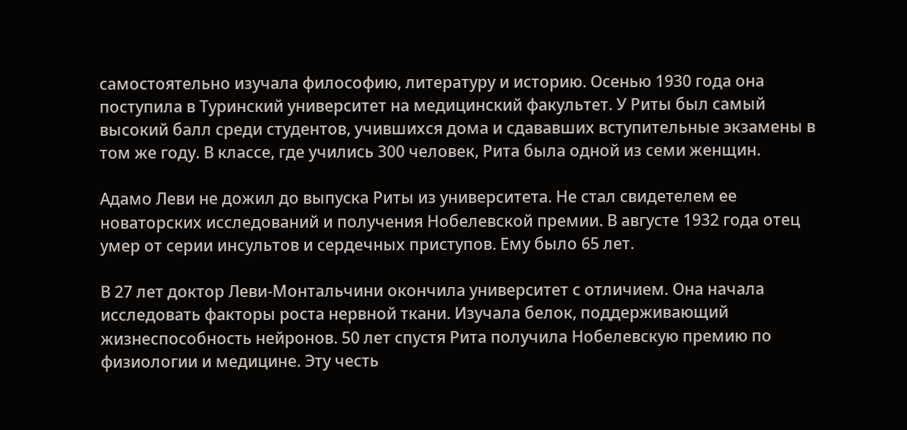самостоятельно изучала философию, литературу и историю. Осенью 1930 года она поступила в Туринский университет на медицинский факультет. У Риты был самый высокий балл среди студентов, учившихся дома и сдававших вступительные экзамены в том же году. В классе, где учились 300 человек, Рита была одной из семи женщин.

Адамо Леви не дожил до выпуска Риты из университета. Не стал свидетелем ее новаторских исследований и получения Нобелевской премии. В августе 1932 года отец умер от серии инсультов и сердечных приступов. Ему было 65 лет.

В 27 лет доктор Леви-Монтальчини окончила университет с отличием. Она начала исследовать факторы роста нервной ткани. Изучала белок, поддерживающий жизнеспособность нейронов. 50 лет спустя Рита получила Нобелевскую премию по физиологии и медицине. Эту честь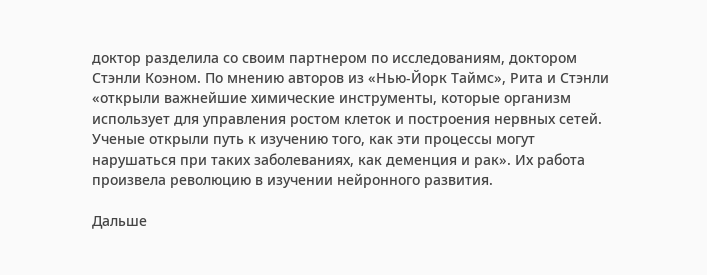доктор разделила со своим партнером по исследованиям, доктором Стэнли Коэном. По мнению авторов из «Нью-Йорк Таймс», Рита и Стэнли «открыли важнейшие химические инструменты, которые организм использует для управления ростом клеток и построения нервных сетей. Ученые открыли путь к изучению того, как эти процессы могут нарушаться при таких заболеваниях, как деменция и рак». Их работа произвела революцию в изучении нейронного развития.

Дальше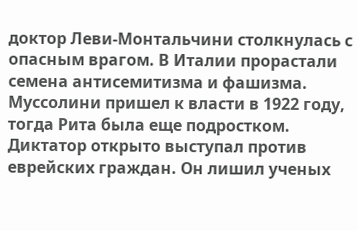доктор Леви-Монтальчини столкнулась с опасным врагом. В Италии прорастали семена антисемитизма и фашизма. Муссолини пришел к власти в 1922 году, тогда Рита была еще подростком. Диктатор открыто выступал против еврейских граждан. Он лишил ученых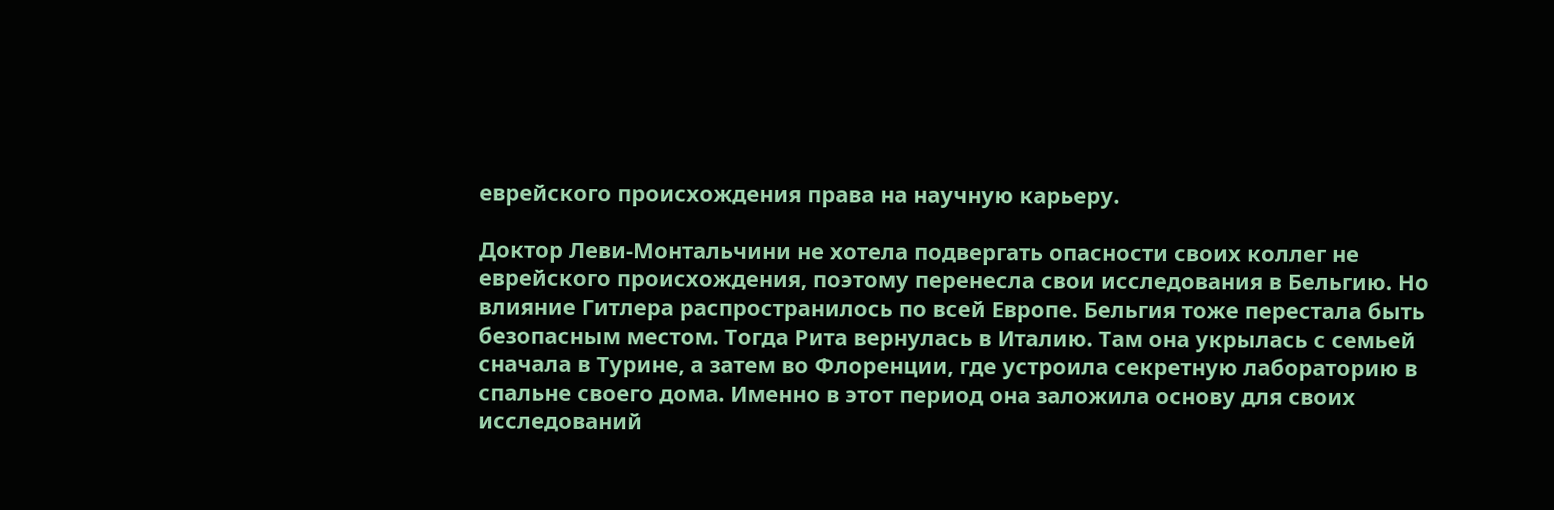еврейского происхождения права на научную карьеру.

Доктор Леви-Монтальчини не хотела подвергать опасности своих коллег не еврейского происхождения, поэтому перенесла свои исследования в Бельгию. Но влияние Гитлера распространилось по всей Европе. Бельгия тоже перестала быть безопасным местом. Тогда Рита вернулась в Италию. Там она укрылась с семьей сначала в Турине, а затем во Флоренции, где устроила секретную лабораторию в спальне своего дома. Именно в этот период она заложила основу для своих исследований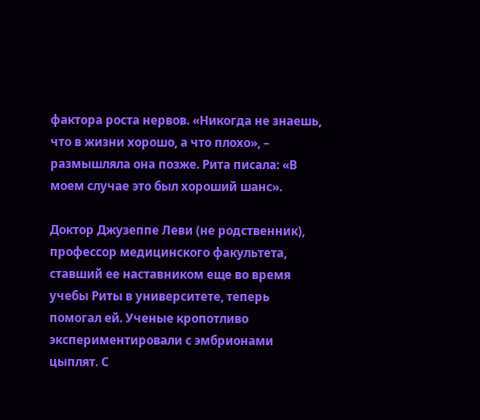фактора роста нервов. «Никогда не знаешь, что в жизни хорошо, а что плохо», – размышляла она позже. Рита писала: «В моем случае это был хороший шанс».

Доктор Джузеппе Леви (не родственник), профессор медицинского факультета, ставший ее наставником еще во время учебы Риты в университете, теперь помогал ей. Ученые кропотливо экспериментировали с эмбрионами цыплят. С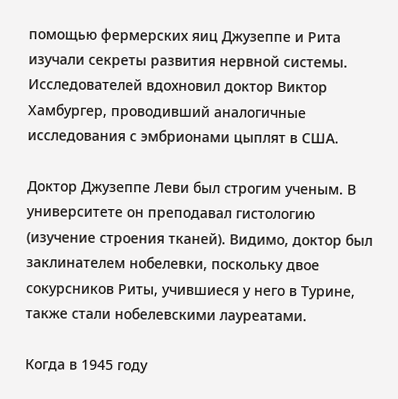помощью фермерских яиц Джузеппе и Рита изучали секреты развития нервной системы. Исследователей вдохновил доктор Виктор Хамбургер, проводивший аналогичные исследования с эмбрионами цыплят в США.

Доктор Джузеппе Леви был строгим ученым. В университете он преподавал гистологию (изучение строения тканей). Видимо, доктор был заклинателем нобелевки, поскольку двое сокурсников Риты, учившиеся у него в Турине, также стали нобелевскими лауреатами.

Когда в 1945 году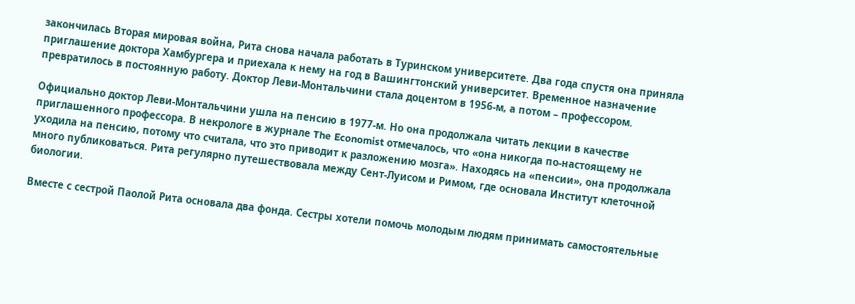закончилась Вторая мировая война, Рита снова начала работать в Туринском университете. Два года спустя она приняла приглашение доктора Хамбургера и приехала к нему на год в Вашингтонский университет. Временное назначение превратилось в постоянную работу. Доктор Леви-Монтальчини стала доцентом в 1956-м, а потом – профессором.

Официально доктор Леви-Монтальчини ушла на пенсию в 1977-м. Но она продолжала читать лекции в качестве приглашенного профессора. В некрологе в журнале The Economist отмечалось, что «она никогда по-настоящему не уходила на пенсию, потому что считала, что это приводит к разложению мозга». Находясь на «пенсии», она продолжала много публиковаться. Рита регулярно путешествовала между Сент-Луисом и Римом, где основала Институт клеточной биологии.

Вместе с сестрой Паолой Рита основала два фонда. Сестры хотели помочь молодым людям принимать самостоятельные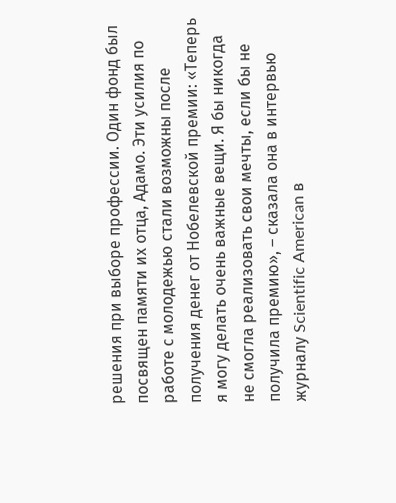решения при выборе профессии. Один фонд был посвящен памяти их отца, Адамо. Эти усилия по работе с молодежью стали возможны после получения денег от Нобелевской премии: «Теперь я могу делать очень важные вещи. Я бы никогда не смогла реализовать свои мечты, если бы не получила премию», – сказала она в интервью журналу Scientific American в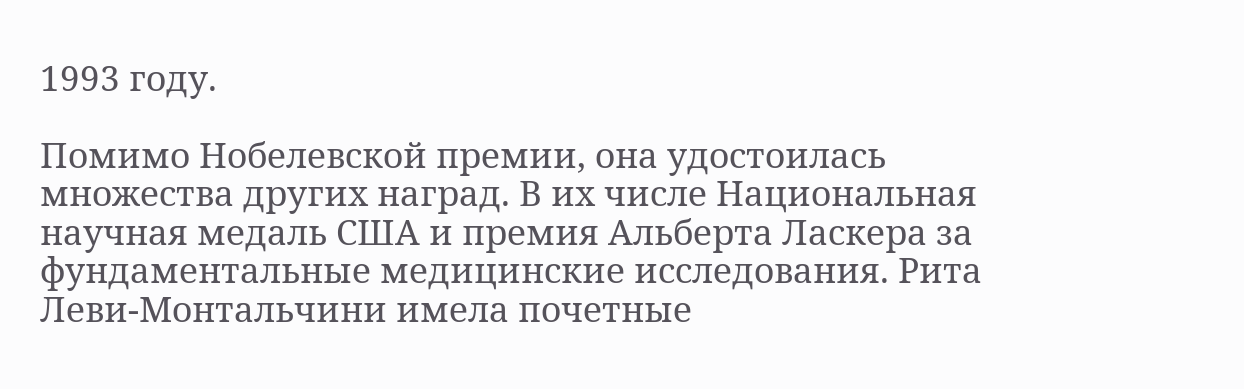1993 году.

Помимо Нобелевской премии, она удостоилась множества других наград. В их числе Национальная научная медаль США и премия Альберта Ласкера за фундаментальные медицинские исследования. Рита Леви-Монтальчини имела почетные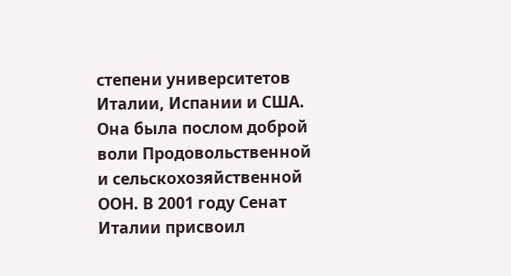степени университетов Италии, Испании и США. Она была послом доброй воли Продовольственной и сельскохозяйственной ООН. В 2001 году Сенат Италии присвоил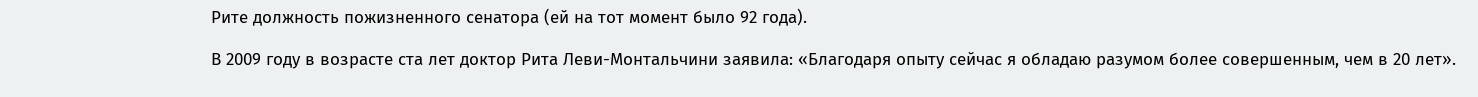Рите должность пожизненного сенатора (ей на тот момент было 92 года).

В 2009 году в возрасте ста лет доктор Рита Леви-Монтальчини заявила: «Благодаря опыту сейчас я обладаю разумом более совершенным, чем в 20 лет».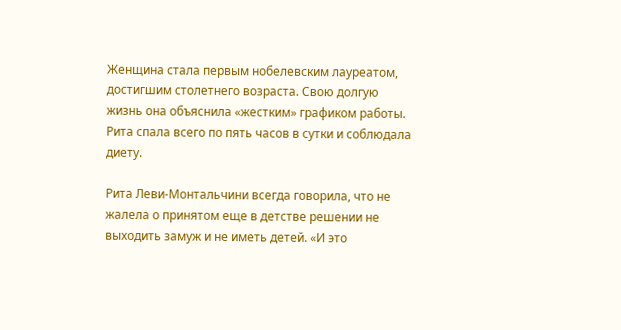Женщина стала первым нобелевским лауреатом, достигшим столетнего возраста. Свою долгую жизнь она объяснила «жестким» графиком работы. Рита спала всего по пять часов в сутки и соблюдала диету.

Рита Леви-Монтальчини всегда говорила, что не жалела о принятом еще в детстве решении не выходить замуж и не иметь детей. «И это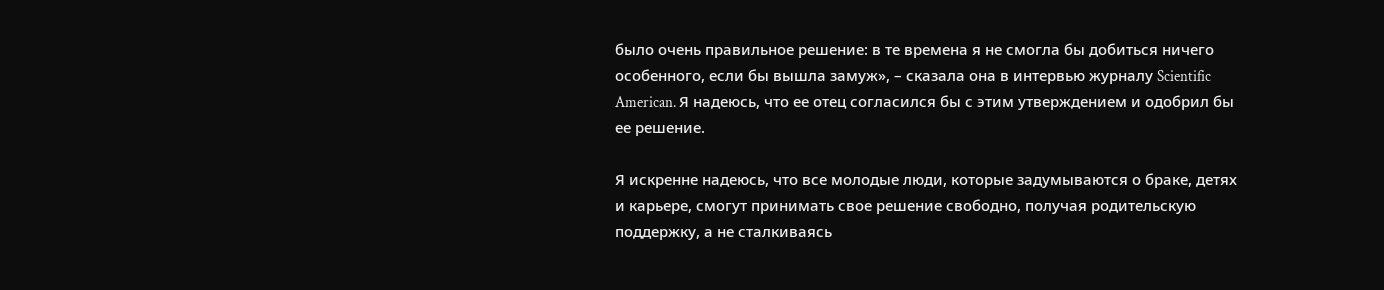было очень правильное решение: в те времена я не смогла бы добиться ничего особенного, если бы вышла замуж», – сказала она в интервью журналу Scientific American. Я надеюсь, что ее отец согласился бы с этим утверждением и одобрил бы ее решение.

Я искренне надеюсь, что все молодые люди, которые задумываются о браке, детях и карьере, смогут принимать свое решение свободно, получая родительскую поддержку, а не сталкиваясь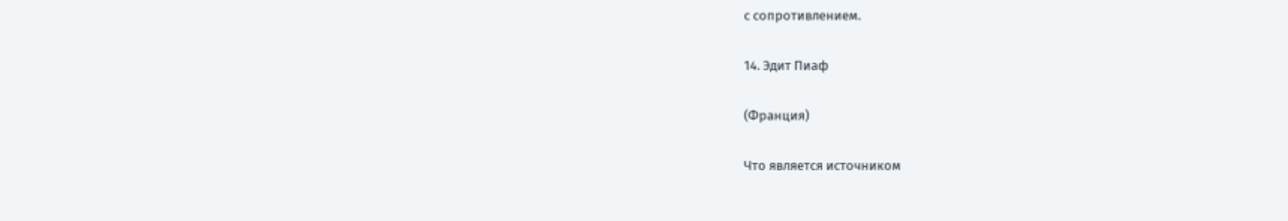с сопротивлением.

14. Эдит Пиаф

(Франция)

Что является источником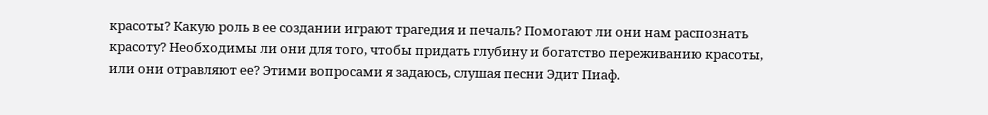красоты? Какую роль в ее создании играют трагедия и печаль? Помогают ли они нам распознать красоту? Необходимы ли они для того, чтобы придать глубину и богатство переживанию красоты, или они отравляют ее? Этими вопросами я задаюсь, слушая песни Эдит Пиаф.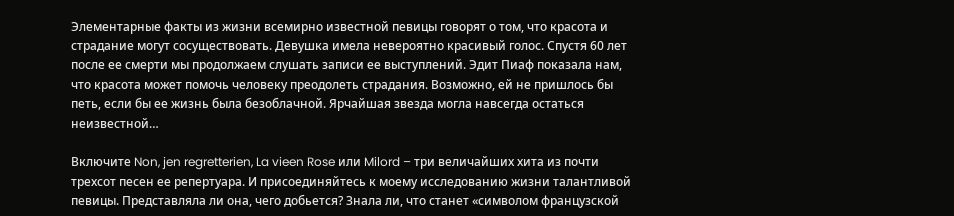Элементарные факты из жизни всемирно известной певицы говорят о том, что красота и страдание могут сосуществовать. Девушка имела невероятно красивый голос. Спустя 60 лет после ее смерти мы продолжаем слушать записи ее выступлений. Эдит Пиаф показала нам, что красота может помочь человеку преодолеть страдания. Возможно, ей не пришлось бы петь, если бы ее жизнь была безоблачной. Ярчайшая звезда могла навсегда остаться неизвестной…

Включите Non, jen regretterien, La vieen Rose или Milord – три величайших хита из почти трехсот песен ее репертуара. И присоединяйтесь к моему исследованию жизни талантливой певицы. Представляла ли она, чего добьется? Знала ли, что станет «символом французской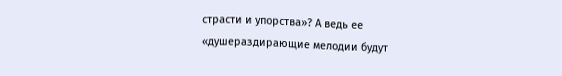страсти и упорства»? А ведь ее «душераздирающие мелодии будут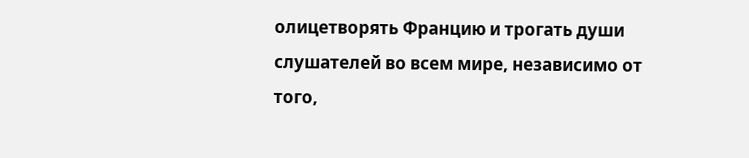олицетворять Францию и трогать души слушателей во всем мире, независимо от того,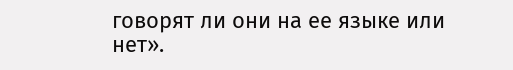говорят ли они на ее языке или нет».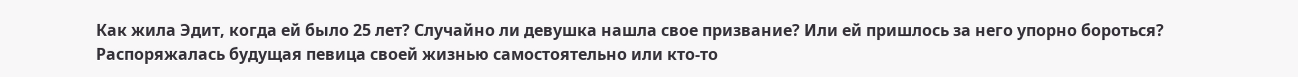Как жила Эдит, когда ей было 25 лет? Случайно ли девушка нашла свое призвание? Или ей пришлось за него упорно бороться? Распоряжалась будущая певица своей жизнью самостоятельно или кто-то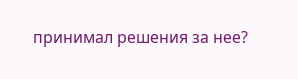принимал решения за нее?